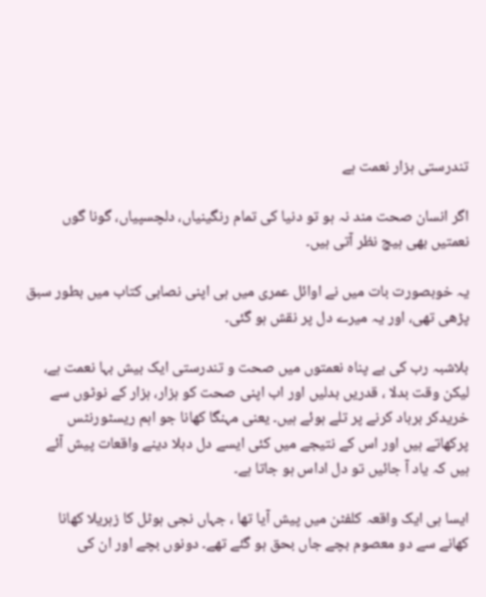تندرستی ہزار نعمت ہے

اگر انسان صحت مند نہ ہو تو دنیا کی تمام رنگینیاں، دلچسپیاں، گونا گوں نعمتیں بھی ہیچ نظر آتی ہیں۔

یہ خوبصورت بات میں نے اوائل عمری میں ہی اپنی نصابی کتاب میں بطور سبق پڑھی تھی، اور یہ میرے دل پر نقش ہو گئی۔

بلاشبہ رب کی بے پناہ نعمتوں میں صحت و تندرستی ایک بیش بہا نعمت ہے، لیکن وقت بدلا ، قدریں بدلیں اور اب اپنی صحت کو ہزار، ہزار کے نوٹوں سے خریدکر برباد کرنے پر تلے ہوئے ہیں۔ یعنی مہنگا کھانا جو اہم ریسٹورنٹس پرکھاتے ہیں اور اس کے نتیجے میں کئی ایسے دل دہلا دینے واقعات پیش آئے ہیں کہ یاد آ جائیں تو دل اداس ہو جاتا ہے۔

ایسا ہی ایک واقعہ کلفٹن میں پیش آیا تھا ، جہاں نجی ہوٹل کا زہریلا کھانا کھانے سے دو معصوم بچے جاں بحق ہو گئے تھے۔ دونوں بچے اور ان کی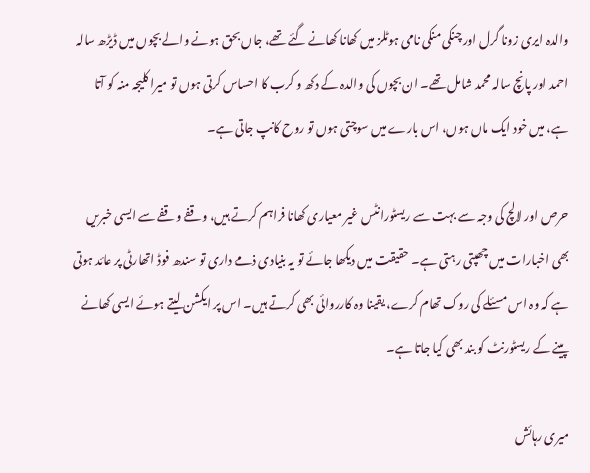والدہ ایری زونا گرل اور چنکی منکی نامی ہوٹلز میں کھانا کھانے گئے تھے، جاں بحق ہونے والے بچوں میں ڈیڑھ سالہ احمد اور پانچ سالہ محمد شامل تھے۔ ان بچوں کی والدہ کے دکھ و کرب کا احساس کرتی ہوں تو میرا کلیجہ منہ کو آتا ہے، میں خود ایک ماں ہوں، اس بارے میں سوچتی ہوں تو روح کانپ جاتی ہے۔

حرص اور لالچ کی وجہ سے بہت سے ریسٹورانٹس غیر معیاری کھانا فراہم کرتے ہیں، وقفے وقفے سے ایسی خبریں بھی اخبارات میں چھپتی رہتی ہے۔ حقیقت میں دیکھا جائے تو یہ بنیادی ذمے داری تو سندھ فوڈ اتھارٹی پر عائد ہوتی ہے کہ وہ اس مسئلے کی روک تھام کرے، یقینا وہ کارروائی بھی کرتے ہیں۔ اس پر ایکشن لیتے ہوئے ایسی کھانے پینے کے ریسٹورنٹ کو بند بھی کیا جاتا ہے۔

میری رہائش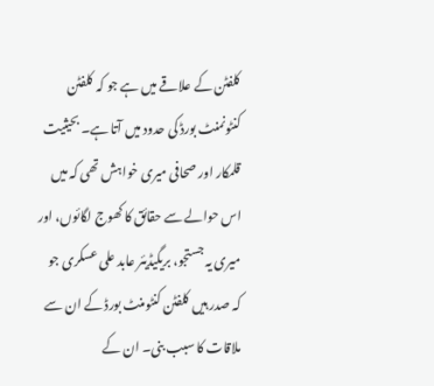کلفٹن کے علاقے میں ہے جو کہ کلفٹن کنٹونمنٹ بورڈ کی حدود میں آتا ہے۔ بحیثیت قلمکار اور صحافی میری خواہش تھی کہ میں اس حوالے سے حقائق کا کھوج لگائوں، اور میری یہ جستجو، بریگیڈیئر عابد علی عسکری جو کہ صدر ہیں کلفٹن کنٹومنٹ بورڈ کے ان سے ملاقات کا سبب بنی۔ ان کے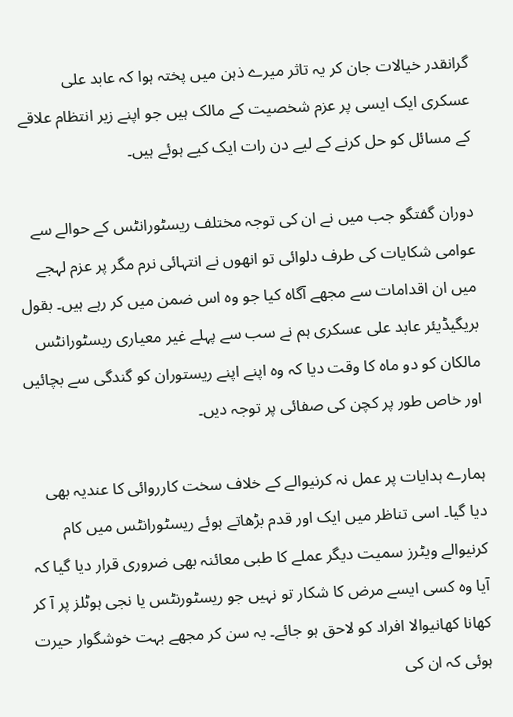گرانقدر خیالات جان کر یہ تاثر میرے ذہن میں پختہ ہوا کہ عابد علی عسکری ایک ایسی پر عزم شخصیت کے مالک ہیں جو اپنے زیر انتظام علاقے کے مسائل کو حل کرنے کے لیے دن رات ایک کیے ہوئے ہیں۔

دوران گفتگو جب میں نے ان کی توجہ مختلف ریسٹورانٹس کے حوالے سے عوامی شکایات کی طرف دلوائی تو انھوں نے انتہائی نرم مگر پر عزم لہجے میں ان اقدامات سے مجھے آگاہ کیا جو وہ اس ضمن میں کر رہے ہیں۔ بقول بریگیڈیئر عابد علی عسکری ہم نے سب سے پہلے غیر معیاری ریسٹورانٹس مالکان کو دو ماہ کا وقت دیا کہ وہ اپنے اپنے ریستوران کو گندگی سے بچائیں اور خاص طور پر کچن کی صفائی پر توجہ دیں۔

ہمارے ہدایات پر عمل نہ کرنیوالے کے خلاف سخت کارروائی کا عندیہ بھی دیا گیا۔ اسی تناظر میں ایک اور قدم بڑھاتے ہوئے ریسٹورانٹس میں کام کرنیوالے ویٹرز سمیت دیگر عملے کا طبی معائنہ بھی ضروری قرار دیا گیا کہ آیا وہ کسی ایسے مرض کا شکار تو نہیں جو ریسٹورنٹس یا نجی ہوٹلز پر آ کر کھانا کھانیوالا افراد کو لاحق ہو جائے۔ یہ سن کر مجھے بہت خوشگوار حیرت ہوئی کہ ان کی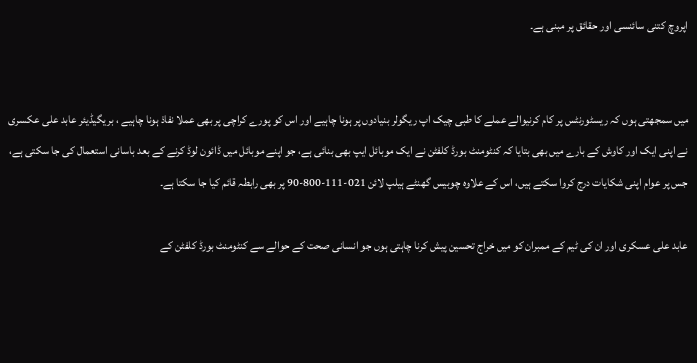اپروچ کتنی سائنسی اور حقائق پر مبنی ہے۔


میں سمجھتی ہوں کہ ریسٹورنٹس پر کام کرنیوالے عملے کا طبی چیک اپ ریگولر بنیادوں پر ہونا چاہیے اور اس کو پورے کراچی پر بھی عملا نفاذ ہونا چاہیے ، بریگیڈیئر عابد علی عکسری نے اپنی ایک اور کاوش کے بارے میں بھی بتایا کہ کنٹومنٹ بورڈ کلفٹن نے ایک موبائل ایپ بھی بنائی ہے، جو اپنے موبائل میں ڈائون لوڈ کرنے کے بعد باسانی استعمال کی جا سکتی ہے، جس پر عوام اپنی شکایات درج کروا سکتے ہیں، اس کے علاوہ چوبیس گھنٹے ہیلپ لائن 021-111-800-90 پر بھی رابطہ قائم کیا جا سکتا ہے۔

عابد علی عسکری اور ان کی ٹیم کے ممبران کو میں خراج تحسین پیش کرنا چاہتی ہوں جو انسانی صحت کے حوالے سے کنٹومنٹ بورڈ کلفٹن کے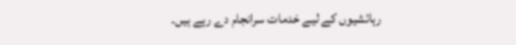رہائشیوں کے لیے خدمات سرانجام دے رہے ہیں۔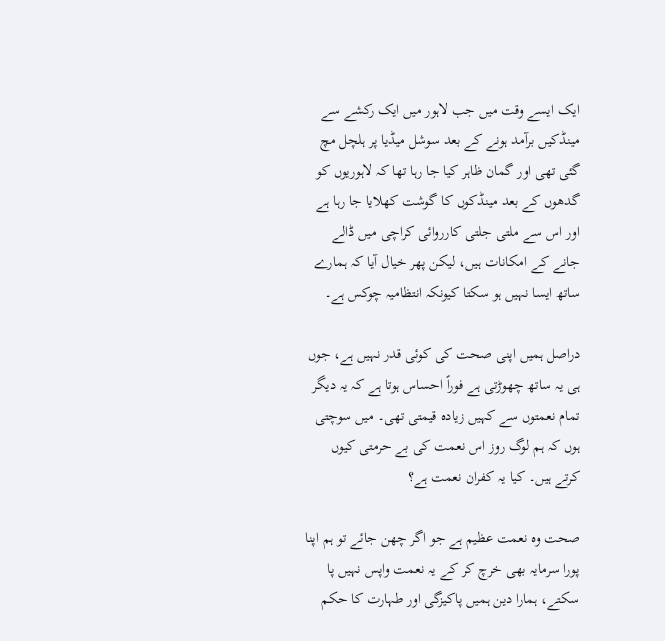ایک ایسے وقت میں جب لاہور میں ایک رکشے سے مینڈکیں برآمد ہونے کے بعد سوشل میڈیا پر ہلچل مچ گئی تھی اور گمان ظاہر کیا جا رہا تھا کہ لاہوریوں کو گدھوں کے بعد مینڈکوں کا گوشت کھلایا جا رہا ہے اور اس سے ملتی جلتی کارروائی کراچی میں ڈالے جانے کے امکانات ہیں، لیکن پھر خیال آیا کہ ہمارے ساتھ ایسا نہیں ہو سکتا کیونکہ انتظامیہ چوکس ہے۔

دراصل ہمیں اپنی صحت کی کوئی قدر نہیں ہے، جوں ہی یہ ساتھ چھوڑتی ہے فوراً احساس ہوتا ہے کہ یہ دیگر تمام نعمتوں سے کہیں زیادہ قیمتی تھی۔ میں سوچتی ہوں کہ ہم لوگ روز اس نعمت کی بے حرمتی کیوں کرتے ہیں۔ کیا یہ کفران نعمت ہے؟

صحت وہ نعمت عظیم ہے جو اگر چھن جائے تو ہم اپنا پورا سرمایہ بھی خرچ کر کے یہ نعمت واپس نہیں پا سکتے، ہمارا دین ہمیں پاکیزگی اور طہارت کا حکم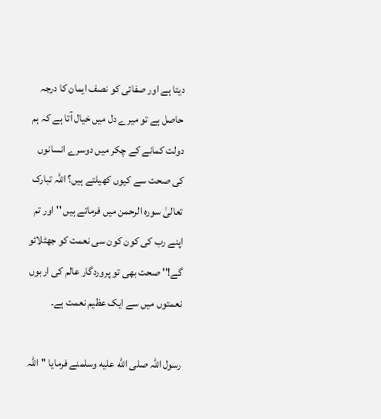دیتا ہے اور صفائی کو نصف ایمان کا درجہ حاصل ہے تو میرے دل میں خیال آتا ہے کہ ہم دولت کمانے کے چکر میں دوسرے انسانوں کی صحت سے کیوں کھیلتے ہیں؟ اللہ تبارک تعالیٰ سورہ الرحمن میں فرماتے ہیں '' اور تم اپنے رب کی کون کون سی نعمت کو جھٹلائو گے!'' صحت بھی تو پروردگار عالم کی اربوں نعمتوں میں سے ایک عظیم نعمت ہے۔

رسول اللہ صلى الله عليه وسلمنے فرمایا '' اللہ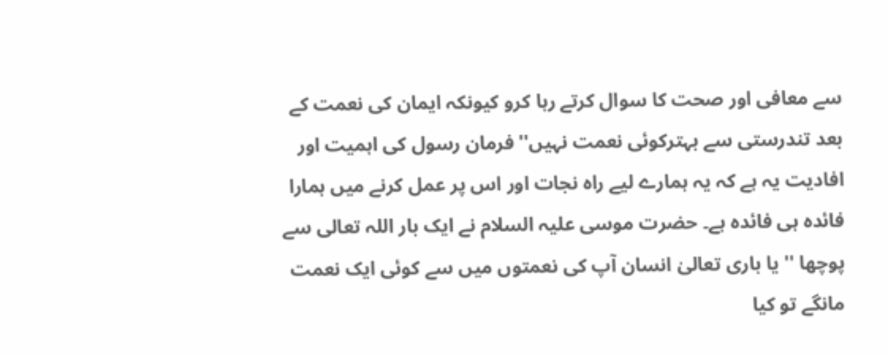سے معافی اور صحت کا سوال کرتے رہا کرو کیونکہ ایمان کی نعمت کے بعد تندرستی سے بہترکوئی نعمت نہیں'' فرمان رسول کی اہمیت اور افادیت یہ ہے کہ یہ ہمارے لیے راہ نجات اور اس پر عمل کرنے میں ہمارا فائدہ ہی فائدہ ہے۔ حضرت موسی علیہ السلام نے ایک بار اللہ تعالی سے پوچھا '' یا باری تعالیٰ انسان آپ کی نعمتوں میں سے کوئی ایک نعمت مانگے تو کیا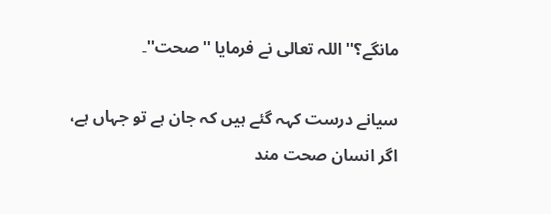مانگے؟'' اللہ تعالی نے فرمایا ''صحت''۔

سیانے درست کہہ گئے ہیں کہ جان ہے تو جہاں ہے، اگر انسان صحت مند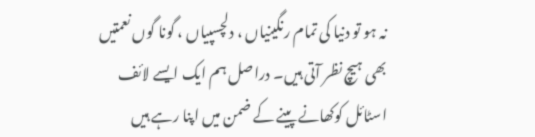نہ ہو تو دنیا کی تمام رنگینیاں ، دلچسپیاں ، گونا گوں نعمتیں بھی ہیچ نظر آتی ہیں۔ دراصل ہم ایک ایسے لائف اسٹائل کوکھانے پینے کے ضمن میں اپنا رہے ہیں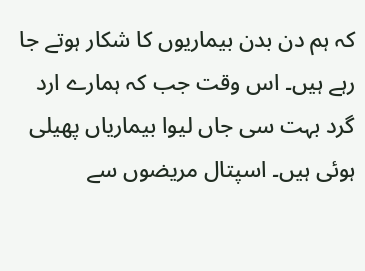کہ ہم دن بدن بیماریوں کا شکار ہوتے جا رہے ہیں۔ اس وقت جب کہ ہمارے ارد گرد بہت سی جاں لیوا بیماریاں پھیلی ہوئی ہیں۔ اسپتال مریضوں سے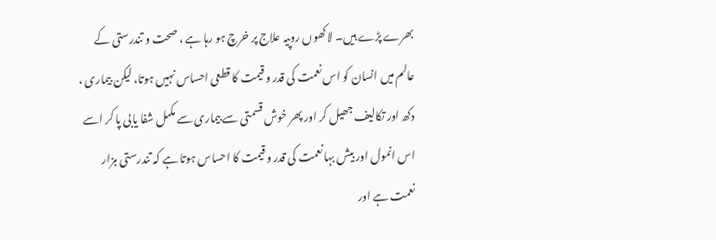بھرے پڑے ہیں۔ لاکھوں روپیہ علاج پر خرچ ہو رہا ہے ، صحت و تندرستی کے عالم میں انسان کو اس نعمت کی قدر و قیمت کا قطعی احساس نہیں ہوتا، لیکن بیماری ، دکھ اور تکالیف جھیل کر اور پھر خوش قسمتی سے بیماری سے مکمل شفا یابی پا کر اسے اس انمول اور بیش بہا نعمت کی قدر و قیمت کا احساس ہوتا ہے کہ تندرستی ہزار نعمت ہے اور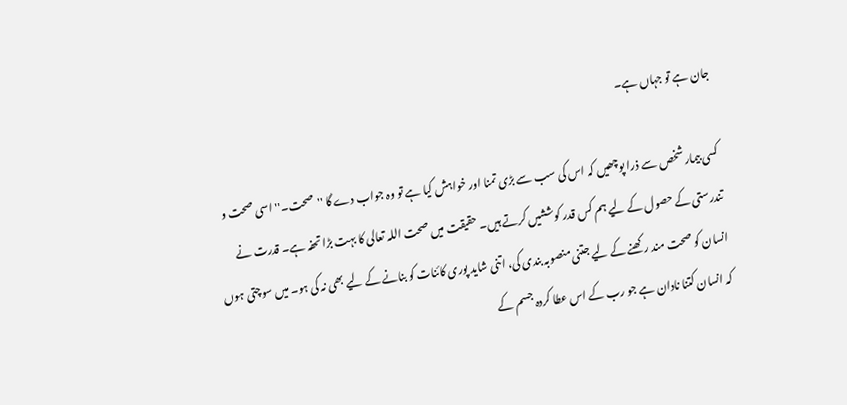جان ہے تو جہاں ہے۔

کسی بیمار شخص سے ذرا پوچھیں کہ اس کی سب سے بڑی تمنا اور خواہش کیا ہے تو وہ جواب دے گا ''صحت۔'' اسی صحت و تندرستی کے حصول کے لیے ہم کس قدر کوششیں کرتے ہیں۔ حقیقت میں صحت اللہ تعالی کا بہت بڑا تحفہ ہے۔ قدرت نے انسان کو صحت مند رکھنے کے لیے جتنی منصوبہ بندی کی، اتنی شاید پوری کائنات کو بنانے کے لیے بھی نہ کی ہو۔ میں سوچتی ہوں کہ انسان کتنا نادان ہے جو رب کے اس عطا کردہ جسم کے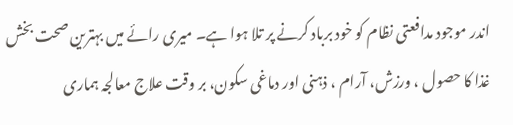اندر موجود مدافعتی نظام کو خود برباد کرنے پر تلا ہوا ہے۔ میری رائے میں بہترین صحت بخش غذا کا حصول ، ورزش، آرام ، ذہنی اور دماغی سکون، بر وقت علاج معالجہ ہماری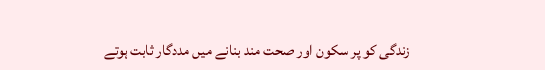زندگی کو پر سکون اور صحت مند بنانے میں مددگار ثابت ہوتے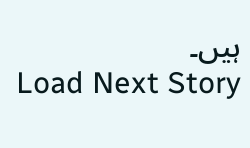ہیں۔
Load Next Story